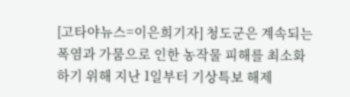[고타야뉴스=이은희기자] 청도군은 계속되는 폭염과 가뭄으로 인한 농작물 피해를 최소화하기 위해 지난 1일부터 기상특보 해제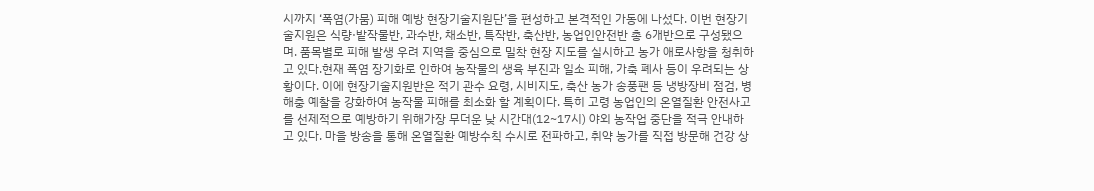시까지 ‘폭염(가뭄) 피해 예방 현장기술지원단’을 편성하고 본격적인 가동에 나섰다. 이번 현장기술지원은 식량·밭작물반, 과수반, 채소반, 특작반, 축산반, 농업인안전반 총 6개반으로 구성됐으며. 품목별로 피해 발생 우려 지역을 중심으로 밀착 현장 지도를 실시하고 농가 애로사항을 청취하고 있다.현재 폭염 장기화로 인하여 농작물의 생육 부진과 일소 피해, 가축 폐사 등이 우려되는 상황이다. 이에 현장기술지원반은 적기 관수 요령, 시비지도, 축산 농가 송풍팬 등 냉방장비 점검, 병해충 예찰을 강화하여 농작물 피해를 최소화 할 계획이다. 특히 고령 농업인의 온열질환 안전사고를 선제적으로 예방하기 위해가장 무더운 낮 시간대(12~17시) 야외 농작업 중단을 적극 안내하고 있다. 마을 방송을 통해 온열질환 예방수칙 수시로 전파하고, 취약 농가를 직접 방문해 건강 상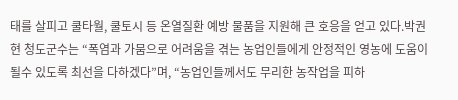태를 살피고 쿨타월, 쿨토시 등 온열질환 예방 물품을 지원해 큰 호응을 얻고 있다.박권현 청도군수는 “폭염과 가뭄으로 어려움을 겪는 농업인들에게 안정적인 영농에 도움이 될수 있도록 최선을 다하겠다”며, “농업인들께서도 무리한 농작업을 피하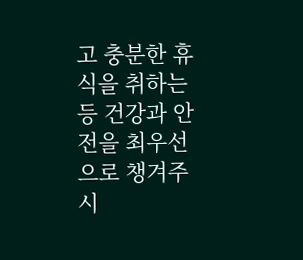고 충분한 휴식을 취하는 등 건강과 안전을 최우선으로 챙겨주시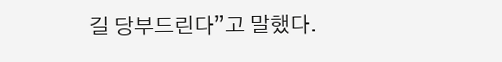길 당부드린다”고 말했다.